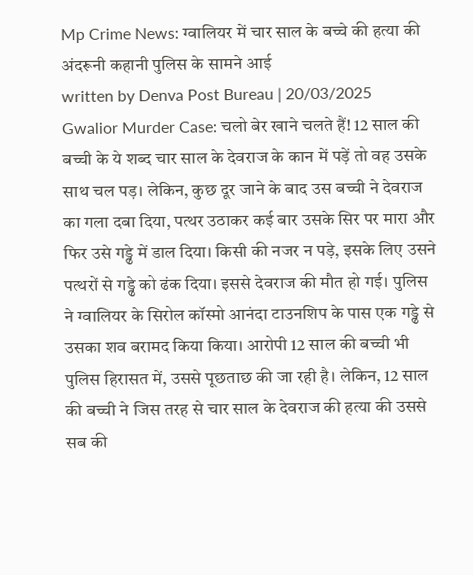Mp Crime News: ग्वालियर में चार साल के बच्चे की हत्या की अंदरूनी कहानी पुलिस के सामने आई
written by Denva Post Bureau | 20/03/2025
Gwalior Murder Case: चलो बेर खाने चलते हैं! 12 साल की बच्ची के ये शब्द चार साल के देवराज के कान में पड़ें तो वह उसके साथ चल पड़। लेकिन, कुछ दूर जाने के बाद उस बच्ची ने देवराज का गला दबा दिया, पत्थर उठाकर कई बार उसके सिर पर मारा और फिर उसे गड्ढे में डाल दिया। किसी की नजर न पड़े, इसके लिए उसने पत्थरों से गड्ढे को ढंक दिया। इससे देवराज की मौत हो गई। पुलिस ने ग्वालियर के सिरोल कॉस्मो आनंदा टाउनशिप के पास एक गड्ढे से उसका शव बरामद किया किया। आरोपी 12 साल की बच्ची भी पुलिस हिरासत में, उससे पूछताछ की जा रही है। लेकिन, 12 साल की बच्ची ने जिस तरह से चार साल के देवराज की हत्या की उससे सब की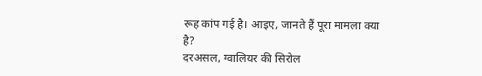रूह कांप गई है। आइए, जानते हैं पूरा मामला क्या है?
दरअसल, ग्वालियर की सिरोल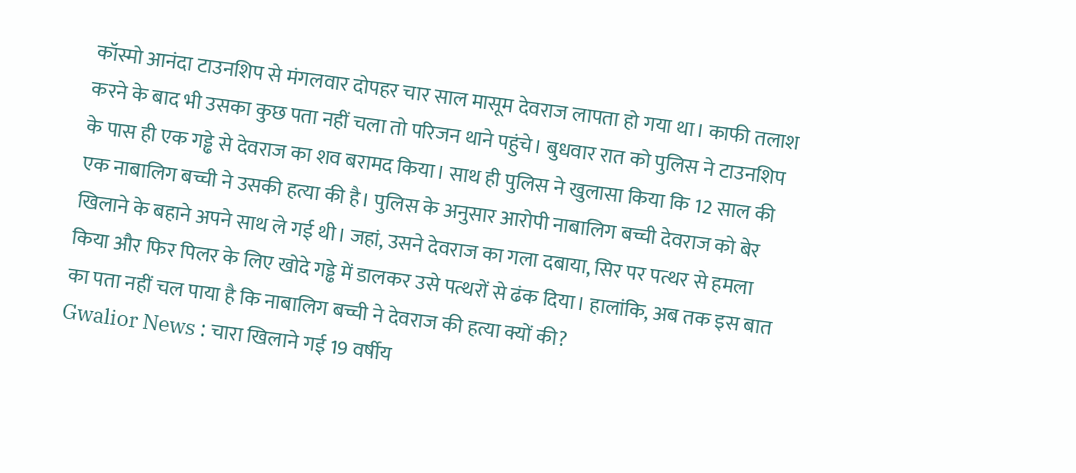कॉस्मो आनंदा टाउनशिप से मंगलवार दोपहर चार साल मासूम देवराज लापता हो गया था। काफी तलाश करने के बाद भी उसका कुछ पता नहीं चला तो परिजन थाने पहुंचे। बुधवार रात को पुलिस ने टाउनशिप के पास ही एक गड्ढे से देवराज का शव बरामद किया। साथ ही पुलिस ने खुलासा किया कि 12 साल की एक नाबालिग बच्ची ने उसकी हत्या की है। पुलिस के अनुसार आरोपी नाबालिग बच्ची देवराज को बेर खिलाने के बहाने अपने साथ ले गई थी। जहां, उसने देवराज का गला दबाया, सिर पर पत्थर से हमला किया और फिर पिलर के लिए खोदे गड्ढे में डालकर उसे पत्थरों से ढंक दिया। हालांकि, अब तक इस बात का पता नहीं चल पाया है कि नाबालिग बच्ची ने देवराज की हत्या क्यों की?
Gwalior News : चारा खिलाने गई 19 वर्षीय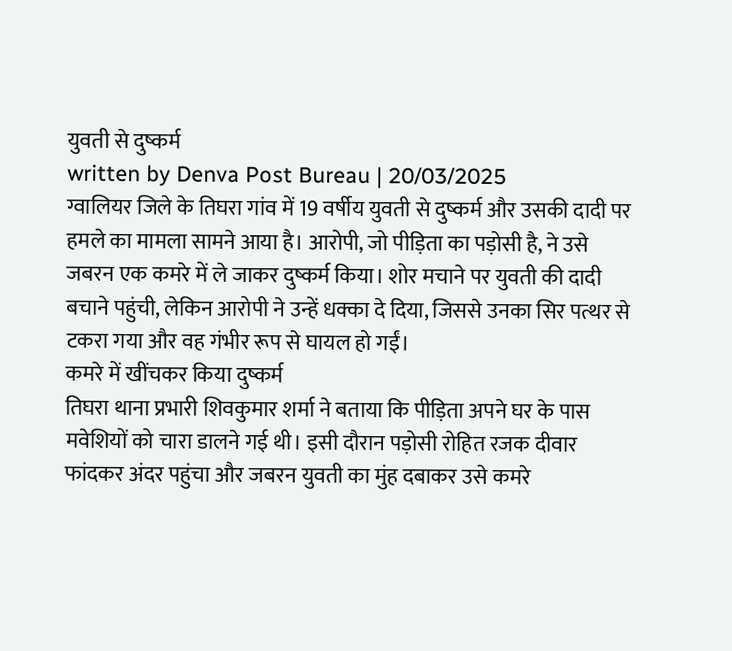युवती से दुष्कर्म
written by Denva Post Bureau | 20/03/2025
ग्वालियर जिले के तिघरा गांव में 19 वर्षीय युवती से दुष्कर्म और उसकी दादी पर हमले का मामला सामने आया है। आरोपी, जो पीड़िता का पड़ोसी है, ने उसे जबरन एक कमरे में ले जाकर दुष्कर्म किया। शोर मचाने पर युवती की दादी बचाने पहुंची, लेकिन आरोपी ने उन्हें धक्का दे दिया, जिससे उनका सिर पत्थर से टकरा गया और वह गंभीर रूप से घायल हो गईं।
कमरे में खींचकर किया दुष्कर्म
तिघरा थाना प्रभारी शिवकुमार शर्मा ने बताया कि पीड़िता अपने घर के पास मवेशियों को चारा डालने गई थी। इसी दौरान पड़ोसी रोहित रजक दीवार फांदकर अंदर पहुंचा और जबरन युवती का मुंह दबाकर उसे कमरे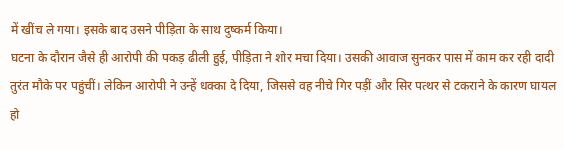में खींच ले गया। इसके बाद उसने पीड़िता के साथ दुष्कर्म किया।
घटना के दौरान जैसे ही आरोपी की पकड़ ढीली हुई, पीड़िता ने शोर मचा दिया। उसकी आवाज सुनकर पास में काम कर रही दादी तुरंत मौके पर पहुंचीं। लेकिन आरोपी ने उन्हें धक्का दे दिया, जिससे वह नीचे गिर पड़ीं और सिर पत्थर से टकराने के कारण घायल हो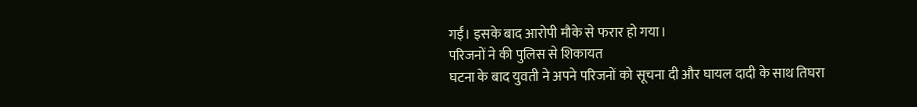गईं। इसके बाद आरोपी मौके से फरार हो गया।
परिजनों ने की पुलिस से शिकायत
घटना के बाद युवती ने अपने परिजनों को सूचना दी और घायल दादी के साथ तिघरा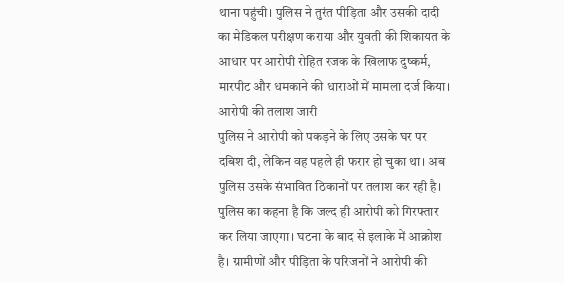थाना पहुंची। पुलिस ने तुरंत पीड़िता और उसकी दादी का मेडिकल परीक्षण कराया और युवती की शिकायत के आधार पर आरोपी रोहित रजक के खिलाफ दुष्कर्म, मारपीट और धमकाने की धाराओं में मामला दर्ज किया।
आरोपी की तलाश जारी
पुलिस ने आरोपी को पकड़ने के लिए उसके घर पर दबिश दी, लेकिन वह पहले ही फरार हो चुका था। अब पुलिस उसके संभावित ठिकानों पर तलाश कर रही है। पुलिस का कहना है कि जल्द ही आरोपी को गिरफ्तार कर लिया जाएगा। घटना के बाद से इलाके में आक्रोश है। ग्रामीणों और पीड़िता के परिजनों ने आरोपी की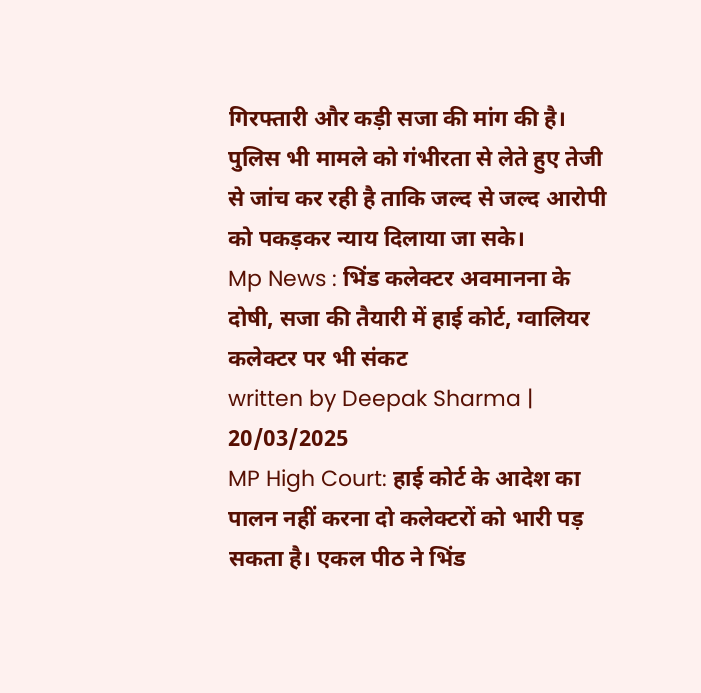गिरफ्तारी और कड़ी सजा की मांग की है। पुलिस भी मामले को गंभीरता से लेते हुए तेजी से जांच कर रही है ताकि जल्द से जल्द आरोपी को पकड़कर न्याय दिलाया जा सके।
Mp News : भिंड कलेक्टर अवमानना के दोषी, सजा की तैयारी में हाई कोर्ट, ग्वालियर कलेक्टर पर भी संकट
written by Deepak Sharma | 20/03/2025
MP High Court: हाई कोर्ट के आदेश का पालन नहीं करना दो कलेक्टरों को भारी पड़ सकता है। एकल पीठ ने भिंड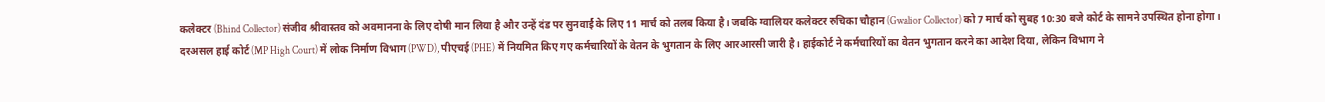कलेक्टर (Bhind Collector) संजीव श्रीवास्तव को अवमानना के लिए दोषी मान लिया है और उन्हें दंड पर सुनवार्ई के लिए 11 मार्च को तलब किया है। जबकि ग्वालियर कलेक्टर रुचिका चौहान (Gwalior Collector) को 7 मार्च को सुबह 10:30 बजे कोर्ट के सामने उपस्थित होना होगा।
दरअसल हाई कोर्ट (MP High Court) में लोक निर्माण विभाग (PWD), पीएचई (PHE) में नियमित किए गए कर्मचारियों के वेतन के भुगतान के लिए आरआरसी जारी है। हाईकोर्ट ने कर्मचारियों का वेतन भुगतान करने का आदेश दिया, लेकिन विभाग ने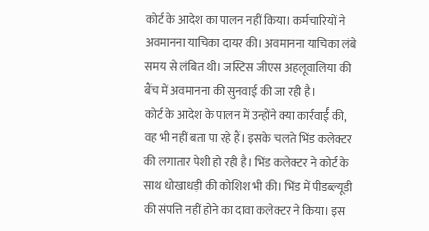कोर्ट के आदेश का पालन नहीं किया। कर्मचारियों ने अवमानना याचिका दायर की। अवमानना याचिका लंबे समय से लंबित थी। जस्टिस जीएस अहलूवालिया की बैंच में अवमानना की सुनवाई की जा रही है।
कोर्ट के आदेश के पालन में उन्होंने क्या कार्रवार्ई की, वह भी नहीं बता पा रहे हैं। इसके चलते भिंड कलेक्टर की लगातार पेशी हो रही है। भिंड कलेक्टर ने कोर्ट के साथ धोखाधड़ी की कोशिश भी की। भिंड में पीडब्ल्यूडी की संपत्ति नहीं होने का दावा कलेक्टर ने किया। इस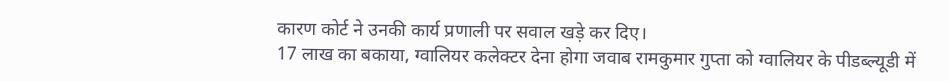कारण कोर्ट ने उनकी कार्य प्रणाली पर सवाल खड़े कर दिए।
17 लाख का बकाया, ग्वालियर कलेक्टर देना होगा जवाब रामकुमार गुप्ता को ग्वालियर के पीडब्ल्यूडी में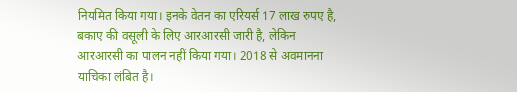नियमित किया गया। इनके वेतन का एरियर्स 17 लाख रुपए है, बकाए की वसूली के लिए आरआरसी जारी है, लेकिन आरआरसी का पालन नहीं किया गया। 2018 से अवमानना याचिका लंबित है।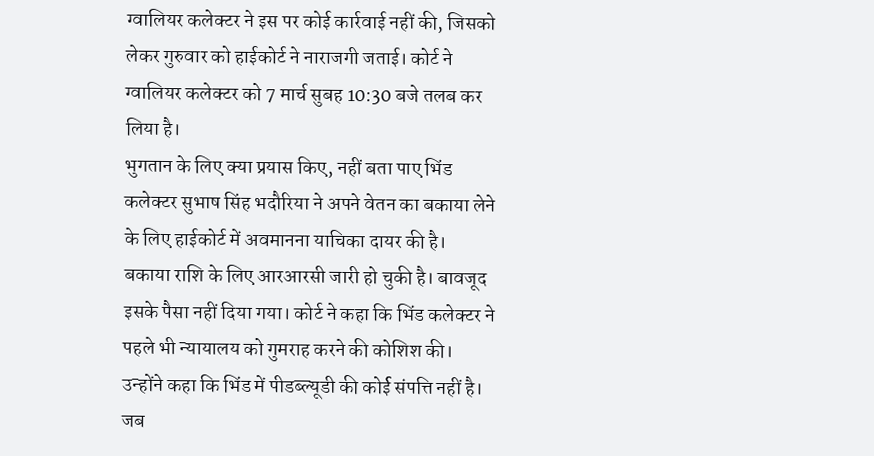ग्वालियर कलेक्टर ने इस पर कोई कार्रवाई नहीं की, जिसको लेकर गुरुवार को हाईकोर्ट ने नाराजगी जताई। कोर्ट ने ग्वालियर कलेक्टर को 7 मार्च सुबह 10:30 बजे तलब कर लिया है।
भुगतान के लिए क्या प्रयास किए, नहीं बता पाए भिंड कलेक्टर सुभाष सिंह भदौरिया ने अपने वेतन का बकाया लेने के लिए हाईकोर्ट में अवमानना याचिका दायर की है। बकाया राशि के लिए आरआरसी जारी हो चुकी है। बावजूद इसके पैसा नहीं दिया गया। कोर्ट ने कहा कि भिंड कलेक्टर ने पहले भी न्यायालय को गुमराह करने की कोशिश की। उन्होंने कहा कि भिंड में पीडब्ल्यूडी की कोर्ई संपत्ति नहीं है। जब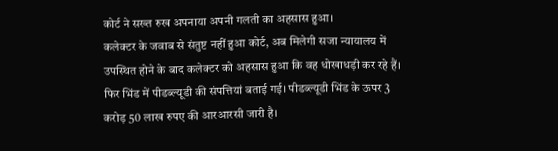कोर्ट ने सख्त रुख अपनाया अपनी गलती का अहसास हुआ।
कलेक्टर के जवाब से संतुष्ट नहीं हुआ कोर्ट, अब मिलेगी सजा न्यायालय में उपस्थित होने के बाद कलेक्टर को अहसास हुआ कि वह धोखाधड़ी कर रहे हैं। फिर भिंड में पीडब्ल्यूडी की संपत्तियां बताई गई। पीडब्ल्यूडी भिंड के ऊपर 3 करोड़ 50 लाख रुपए की आरआरसी जारी है।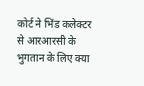कोर्ट ने भिंड कलेक्टर से आरआरसी के भुगतान के लिए क्या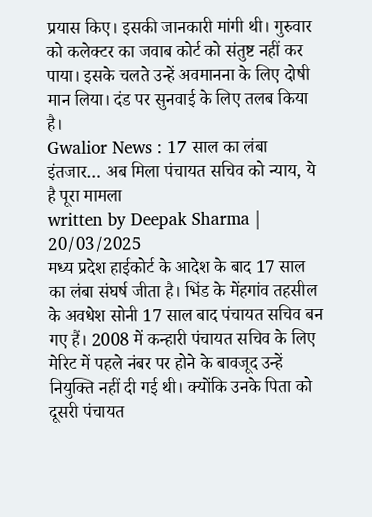प्रयास किए। इसकी जानकारी मांगी थी। गुरुवार को कलेक्टर का जवाब कोर्ट को संतुष्ट नहीं कर पाया। इसके चलते उन्हें अवमानना के लिए दोषी मान लिया। दंड पर सुनवाई के लिए तलब किया है।
Gwalior News : 17 साल का लंबा इंतजार… अब मिला पंचायत सचिव को न्याय, ये है पूरा मामला
written by Deepak Sharma | 20/03/2025
मध्य प्रदेश हाईकोर्ट के आदेश के बाद 17 साल का लंबा संघर्ष जीता है। भिंड के मेंहगांव तहसील के अवधेश सोनी 17 साल बाद पंचायत सचिव बन गए हैं। 2008 में कन्हारी पंचायत सचिव के लिए मेरिट में पहले नंबर पर होने के बावजूद उन्हें नियुक्ति नहीं दी गई थी। क्योंकि उनके पिता को दूसरी पंचायत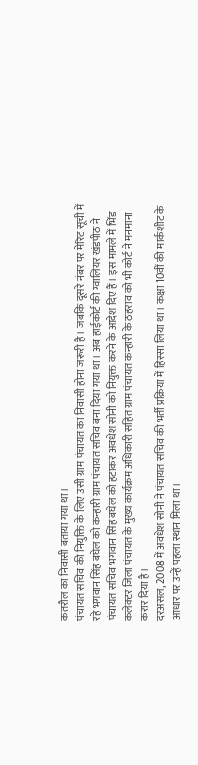कतरौल का निवासी बताया गया था।
पंचायत सचिव की नियुक्ति के लिए उसी ग्राम पंचायत का निवासी होना जरूरी है। जबकि दूसरे नंबर पर मेरिट सूची में रहे भगवान सिंह बघेल को कन्हारी ग्राम पंचायत सचिव बना दिया गया था। अब हाईकोर्ट की ग्वालियर खंडपीठ ने पंचायत सचिव भगवान सिंह बघेल को हटाकर अवधेश सोनी को नियुक्त करने के आदेश दिए हैं। इस मामले में भिंड कलेक्टर जिला पंचायत के मुख्य कार्यक्रम अधिकारी सहित ग्राम पंचायत कन्हारी के ठहराव को भी कोर्ट ने मनमाना करार दिया है।
दरअसल, 2008 में अवधेश सोनी ने पंचायत सचिव की भर्ती प्रक्रिया में हिस्सा लिया था। कक्षा 10वीं की मार्कशीट के आधार पर उन्हें पहला स्थान मिला था।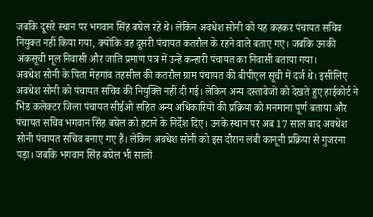जबकि दूसरे स्थान पर भगवान सिंह बघेल रहे थे। लेकिन अवधेश सोनी को यह कहकर पंचायत सचिव नियुक्त नहीं किया गया, क्योंकि वह दूसरी पंचायत कतरौल के रहने वाले बताए गए। जबकि उनकी अंकसूची मूल निवासी और जाति प्रमाण पत्र में उन्हें कन्हारी पंचायत का निवासी बताया गया।
अवधेश सोनी के पिता मेहगांव तहसील की कतरौल ग्राम पंचायत की बीपीएल सूची में दर्ज थे। इसीलिए अवधेश सोनी को पंचायत सचिव की नियुक्ति नहीं दी गई। लेकिन अन्य दस्तावेजों को देखते हुए हाईकोर्ट ने भिंड कलेक्टर जिला पंचायत सीईओ सहित अन्य अधिकारियों की प्रक्रिया को मनमाना पूर्ण बताया और पंचायत सचिव भगवान सिंह बघेल को हटाने के निर्देश दिए। उनके स्थान पर अब 17 साल बाद अवधेश सोनी पंचायत सचिव बनाए गए हैं। लेकिन अवधेश सोनी को इस दौरान लंबी कानूनी प्रक्रिया से गुजरना पड़ा। जबकि भगवान सिंह बघेल भी सालों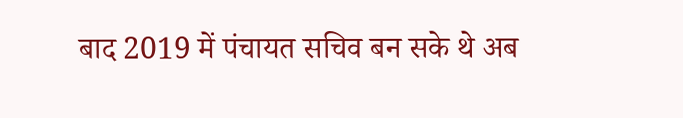बाद 2019 में पंचायत सचिव बन सके थे अब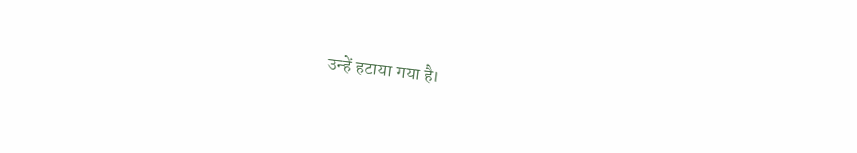उन्हें हटाया गया है।